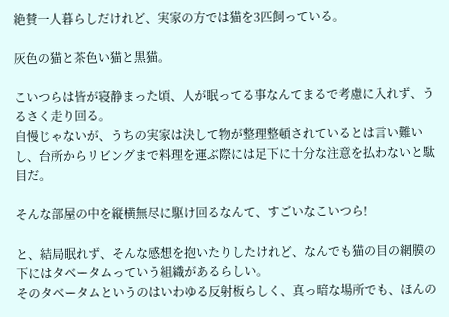絶賛一人暮らしだけれど、実家の方では猫を3匹飼っている。

灰色の猫と茶色い猫と黒猫。

こいつらは皆が寝静まった頃、人が眠ってる事なんてまるで考慮に入れず、うるさく走り回る。
自慢じゃないが、うちの実家は決して物が整理整頓されているとは言い難いし、台所からリビングまで料理を運ぶ際には足下に十分な注意を払わないと駄目だ。

そんな部屋の中を縦横無尽に駆け回るなんて、すごいなこいつら!

と、結局眠れず、そんな感想を抱いたりしたけれど、なんでも猫の目の網膜の下にはタベータムっていう組織があるらしい。
そのタベータムというのはいわゆる反射板らしく、真っ暗な場所でも、ほんの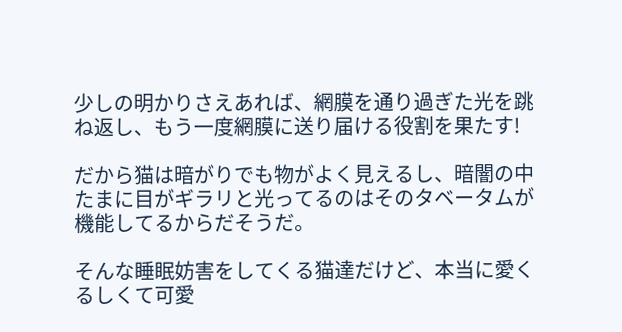少しの明かりさえあれば、網膜を通り過ぎた光を跳ね返し、もう一度網膜に送り届ける役割を果たす!

だから猫は暗がりでも物がよく見えるし、暗闇の中たまに目がギラリと光ってるのはそのタベータムが機能してるからだそうだ。

そんな睡眠妨害をしてくる猫達だけど、本当に愛くるしくて可愛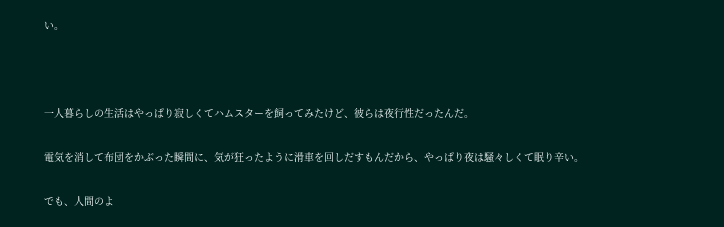い。



一人暮らしの生活はやっぱり寂しくてハムスターを飼ってみたけど、彼らは夜行性だったんだ。

電気を消して布団をかぶった瞬間に、気が狂ったように滑車を回しだすもんだから、やっぱり夜は騒々しくて眠り辛い。

でも、人間のよ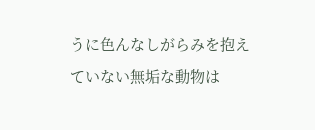うに色んなしがらみを抱えていない無垢な動物は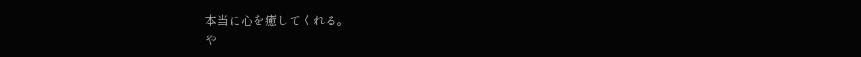本当に心を癒してくれる。
や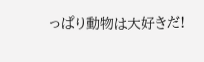っぱり動物は大好きだ!